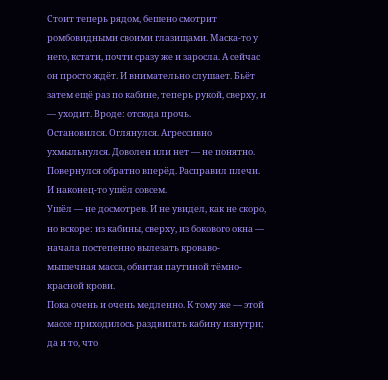Стоит теперь рядом, бешено смотрит ромбовидными своими глазищами. Маска-то у него, кстати, почти сразу же и заросла. А сейчас он просто ждёт. И внимательно слушает. Бьёт затем ещё раз по кабине, теперь рукой, сверху, и — уходит. Вроде: отсюда прочь.
Остановился. Оглянулся. Агрессивно ухмыльнулся. Доволен или нет — не понятно. Повернулся обратно вперёд. Расправил плечи. И наконец-то ушёл совсем.
Ушёл — не досмотрев. И не увидел, как не скоро, но вскоре: из кабины, сверху, из бокового окна — начала постепенно вылезать кроваво-мышечная масса, обвитая паутиной тёмно-красной крови.
Пока очень и очень медленно. К тому же — этой массе приходилось раздвигать кабину изнутри; да и то, что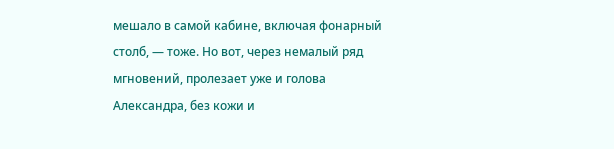мешало в самой кабине, включая фонарный столб, — тоже. Но вот, через немалый ряд мгновений, пролезает уже и голова Александра, без кожи и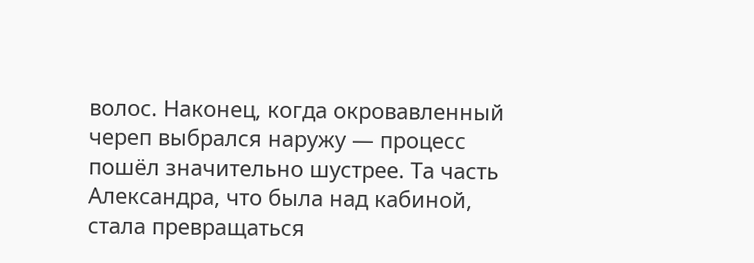волос. Наконец, когда окровавленный череп выбрался наружу — процесс пошёл значительно шустрее. Та часть Александра, что была над кабиной, стала превращаться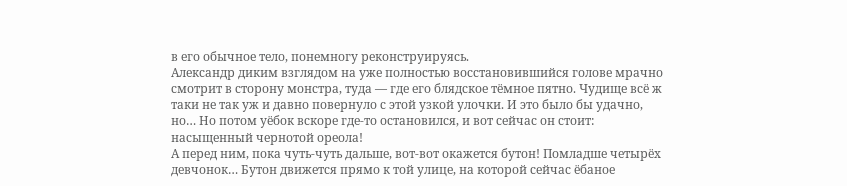в его обычное тело, понемногу реконструируясь.
Александр диким взглядом на уже полностью восстановившийся голове мрачно смотрит в сторону монстра, туда — где его блядское тёмное пятно. Чудище всё ж таки не так уж и давно повернуло с этой узкой улочки. И это было бы удачно, но… Но потом уёбок вскоре где-то остановился, и вот сейчас он стоит: насыщенный чернотой ореола!
А перед ним, пока чуть-чуть дальше, вот-вот окажется бутон! Помладше четырёх девчонок… Бутон движется прямо к той улице, на которой сейчас ёбаное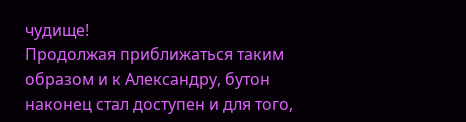чудище!
Продолжая приближаться таким образом и к Александру, бутон наконец стал доступен и для того,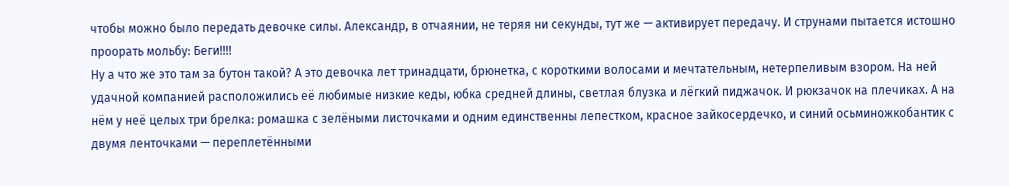чтобы можно было передать девочке силы. Александр, в отчаянии, не теряя ни секунды, тут же — активирует передачу. И струнами пытается истошно проорать мольбу: Беги!!!!
Ну а что же это там за бутон такой? А это девочка лет тринадцати, брюнетка, с короткими волосами и мечтательным, нетерпеливым взором. На ней удачной компанией расположились её любимые низкие кеды, юбка средней длины, светлая блузка и лёгкий пиджачок. И рюкзачок на плечиках. А на нём у неё целых три брелка: ромашка с зелёными листочками и одним единственны лепестком, красное зайкосердечко, и синий осьминожкобантик с двумя ленточками — переплетёнными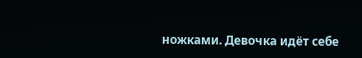ножками. Девочка идёт себе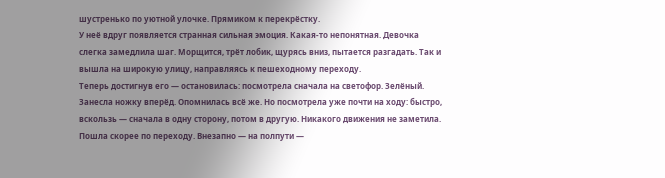шустренько по уютной улочке. Прямиком к перекрёстку.
У неё вдруг появляется странная сильная эмоция. Какая-то непонятная. Девочка слегка замедлила шаг. Морщится, трёт лобик, щурясь вниз, пытается разгадать. Так и вышла на широкую улицу, направляясь к пешеходному переходу.
Теперь достигнув его — остановилась: посмотрела сначала на светофор. Зелёный. Занесла ножку вперёд. Опомнилась всё же. Но посмотрела уже почти на ходу: быстро, вскользь — сначала в одну сторону, потом в другую. Никакого движения не заметила. Пошла скорее по переходу. Внезапно — на полпути —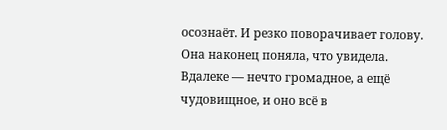осознаёт. И резко поворачивает голову.
Она наконец поняла, что увидела. Вдалеке — нечто громадное, а ещё чудовищное, и оно всё в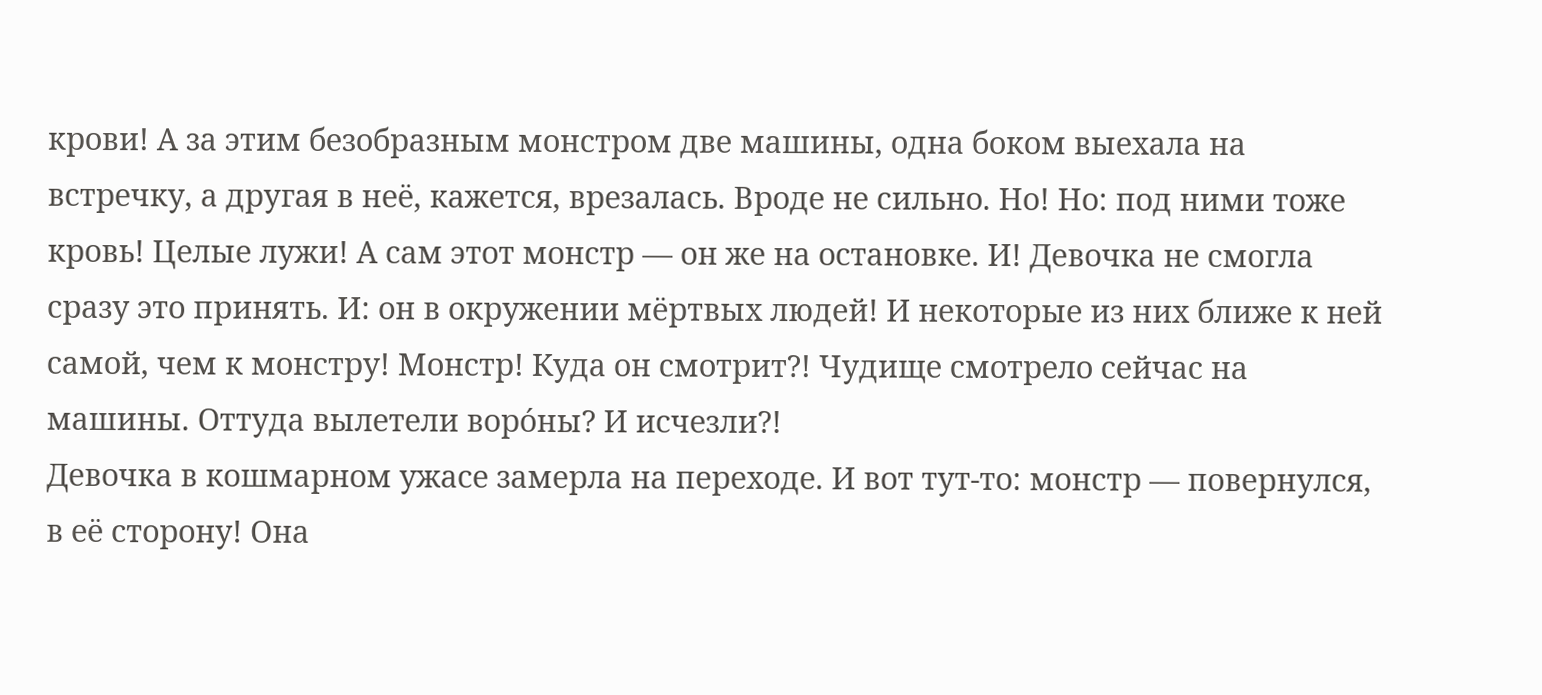крови! А за этим безобразным монстром две машины, одна боком выехала на встречку, а другая в неё, кажется, врезалась. Вроде не сильно. Но! Но: под ними тоже кровь! Целые лужи! А сам этот монстр — он же на остановке. И! Девочка не смогла сразу это принять. И: он в окружении мёртвых людей! И некоторые из них ближе к ней самой, чем к монстру! Монстр! Куда он смотрит?! Чудище смотрело сейчас на машины. Оттуда вылетели воро́ны? И исчезли?!
Девочка в кошмарном ужасе замерла на переходе. И вот тут-то: монстр — повернулся, в её сторону! Она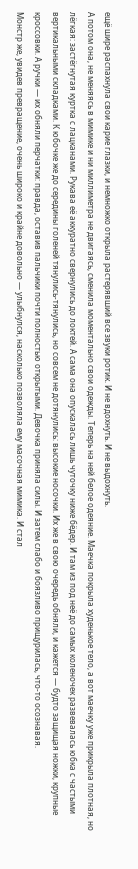ещё шире распахнула свои карие глазки, и немножко открыла растерявший все звуки ротик. И не вдохнуть. И не выдохнуть.
А потом она, не меняясь в мимике и ни миллиметра не двигаясь, сменила моментально свои одежды. Теперь на ней белое одеяние. Маечка покрыла худенькое тело, а вот маечку уже прикрыла плотная, но лёгкая: застёгнутая куртка с лацканами. Рукава её аккуратно свернулись до локтей. А сама она опускалась лишь чуточку ниже бёдер. И там из под неё до самых коленочек развевалась юбка с частыми вертикальными складками. К юбочке же до середины голеней тянулись-тянулись, но совсем не дотянулись: высокие носочки. Их же в свою очередь обняли, и кажется — будто защищая ножки, крупные кроссовки. А ручки — их обняли перчатки: правда, оставив пальчики почти полностью открытыми. Девочка приняла силы. И затем слабо и боязливо прищурилась, что-то осознавая.
Монстр же, увидев превращение, очень широко и крайне довольно — улыбнулся, насколько позволяла ему масочная мимика. И стал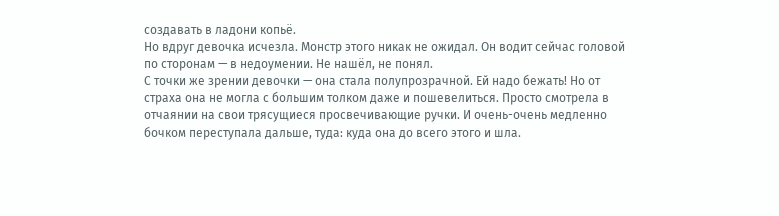создавать в ладони копьё.
Но вдруг девочка исчезла. Монстр этого никак не ожидал. Он водит сейчас головой по сторонам — в недоумении. Не нашёл, не понял.
С точки же зрении девочки — она стала полупрозрачной. Ей надо бежать! Но от страха она не могла с большим толком даже и пошевелиться. Просто смотрела в отчаянии на свои трясущиеся просвечивающие ручки. И очень-очень медленно бочком переступала дальше, туда: куда она до всего этого и шла.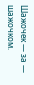Шажочек — за — шажочком.